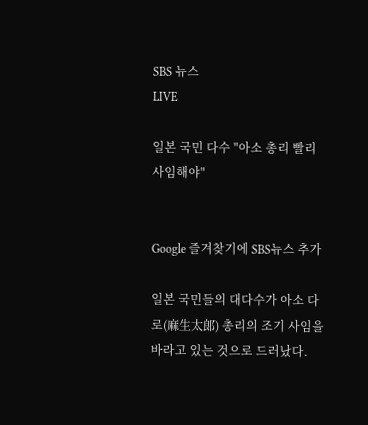SBS 뉴스
LIVE

일본 국민 다수 "아소 총리 빨리 사임해야"


Google 즐겨찾기에 SBS뉴스 추가

일본 국민들의 대다수가 아소 다로(麻生太郞) 총리의 조기 사임을 바라고 있는 것으로 드러났다.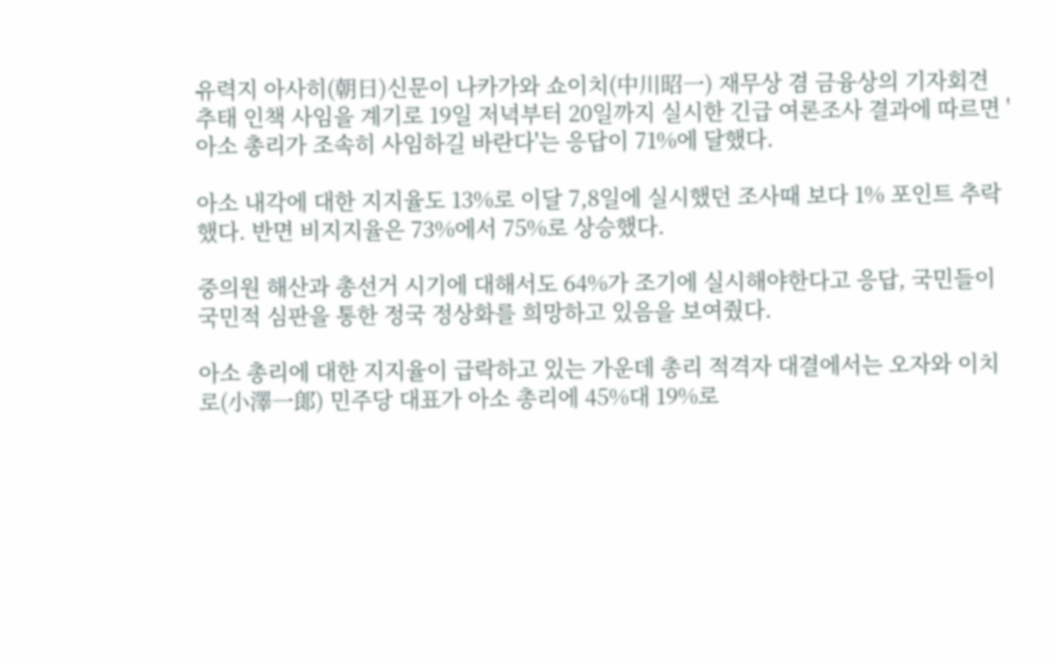유력지 아사히(朝日)신문이 나카가와 쇼이치(中川昭一) 재무상 겸 금융상의 기자회견 추태 인책 사임을 계기로 19일 저녁부터 20일까지 실시한 긴급 여론조사 결과에 따르면 '아소 총리가 조속히 사임하길 바란다'는 응답이 71%에 달했다.

아소 내각에 대한 지지율도 13%로 이달 7,8일에 실시했던 조사때 보다 1% 포인트 추락했다. 반면 비지지율은 73%에서 75%로 상승했다.

중의원 해산과 총선거 시기에 대해서도 64%가 조기에 실시해야한다고 응답, 국민들이 국민적 심판을 통한 정국 정상화를 희망하고 있음을 보여줬다.

아소 총리에 대한 지지율이 급락하고 있는 가운데 총리 적격자 대결에서는 오자와 이치로(小澤一郞) 민주당 대표가 아소 총리에 45%대 19%로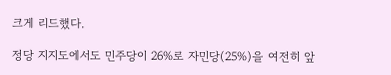크게 리드했다.

정당 지지도에서도 민주당이 26%로 자민당(25%)을 여전히 앞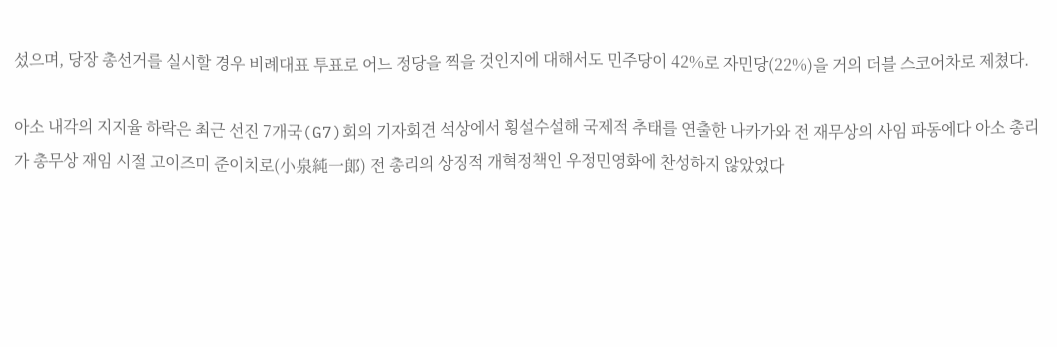섰으며, 당장 총선거를 실시할 경우 비례대표 투표로 어느 정당을 찍을 것인지에 대해서도 민주당이 42%로 자민당(22%)을 거의 더블 스코어차로 제쳤다.

아소 내각의 지지율 하락은 최근 선진 7개국(G7)회의 기자회견 석상에서 횡설수설해 국제적 추태를 연출한 나카가와 전 재무상의 사임 파동에다 아소 총리가 총무상 재임 시절 고이즈미 준이치로(小泉純一郞) 전 총리의 상징적 개혁정책인 우정민영화에 찬성하지 않았었다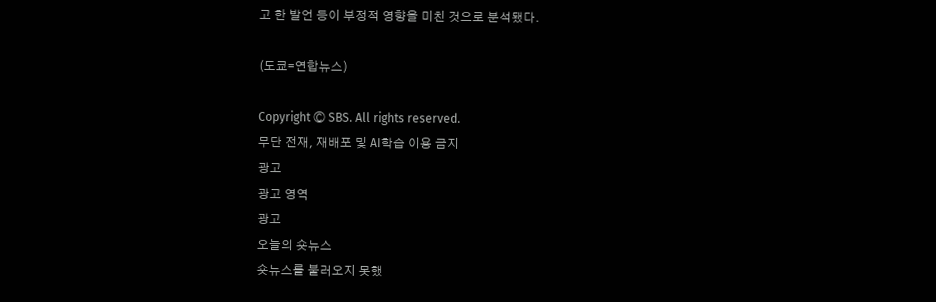고 한 발언 등이 부정적 영향을 미친 것으로 분석됐다.

(도쿄=연합뉴스)

Copyright Ⓒ SBS. All rights reserved.
무단 전재, 재배포 및 AI학습 이용 금지
광고
광고 영역
광고
오늘의 숏뉴스
숏뉴스를 불러오지 못했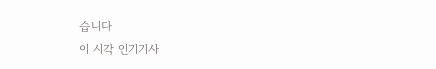습니다
이 시각 인기기사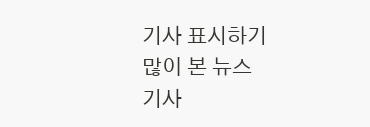기사 표시하기
많이 본 뉴스
기사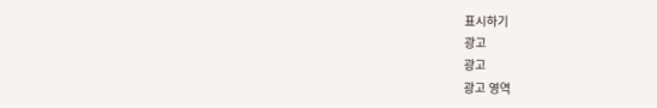표시하기
광고
광고
광고 영역